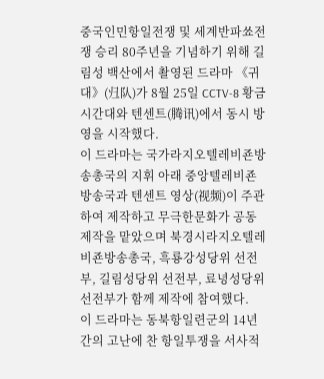중국인민항일전쟁 및 세계반파쑈전쟁 승리 80주년을 기념하기 위해 길림성 백산에서 촬영된 드라마 《귀대》(归队)가 8월 25일 CCTV-8 황금시간대와 텐센트(腾讯)에서 동시 방영을 시작했다.
이 드라마는 국가라지오텔레비죤방송총국의 지휘 아래 중앙텔레비죤방송국과 텐센트 영상(视频)이 주관하여 제작하고 무극한문화가 공동 제작을 맡았으며 북경시라지오텔레비죤방송총국, 흑룡강성당위 선전부, 길림성당위 선전부, 료녕성당위 선전부가 함께 제작에 참여했다.
이 드라마는 동북항일련군의 14년 간의 고난에 찬 항일투쟁을 서사적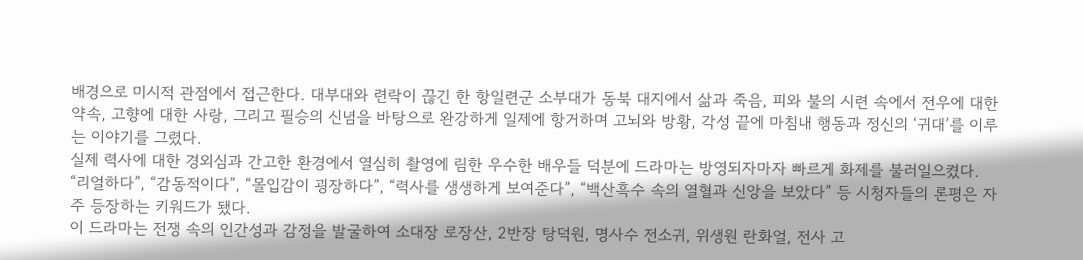배경으로 미시적 관점에서 접근한다. 대부대와 련락이 끊긴 한 항일련군 소부대가 동북 대지에서 삶과 죽음, 피와 불의 시련 속에서 전우에 대한 약속, 고향에 대한 사랑, 그리고 필승의 신념을 바탕으로 완강하게 일제에 항거하며 고뇌와 방황, 각성 끝에 마침내 행동과 정신의 ‘귀대’를 이루는 이야기를 그렸다.
실제 력사에 대한 경외심과 간고한 환경에서 열심히 촬영에 림한 우수한 배우들 덕분에 드라마는 방영되자마자 빠르게 화제를 불러일으켰다. “리얼하다”, “감동적이다”, “몰입감이 굉장하다”, “력사를 생생하게 보여준다”, “백산흑수 속의 열혈과 신앙을 보았다” 등 시청자들의 론평은 자주 등장하는 키워드가 됐다.
이 드라마는 전쟁 속의 인간성과 감정을 발굴하여 소대장 로장산, 2반장 탕덕원, 명사수 전소귀, 위생원 란화얼, 전사 고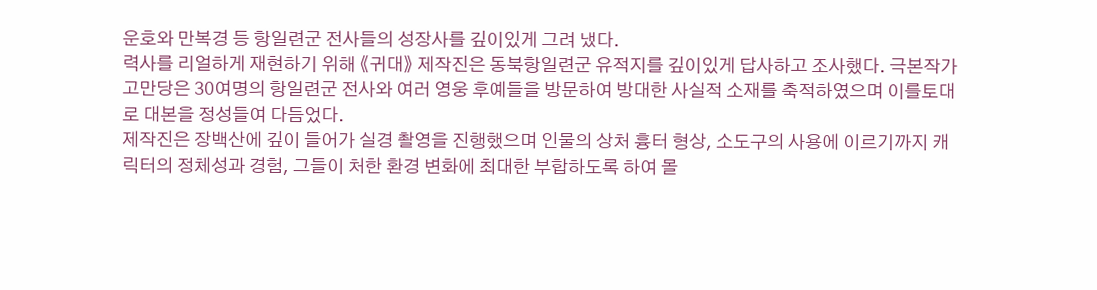운호와 만복경 등 항일련군 전사들의 성장사를 깊이있게 그려 냈다.
력사를 리얼하게 재현하기 위해 《귀대》 제작진은 동북항일련군 유적지를 깊이있게 답사하고 조사했다. 극본작가 고만당은 30여명의 항일련군 전사와 여러 영웅 후예들을 방문하여 방대한 사실적 소재를 축적하였으며 이를토대로 대본을 정성들여 다듬었다.
제작진은 장백산에 깊이 들어가 실경 촬영을 진행했으며 인물의 상처 흉터 형상, 소도구의 사용에 이르기까지 캐릭터의 정체성과 경험, 그들이 처한 환경 변화에 최대한 부합하도록 하여 몰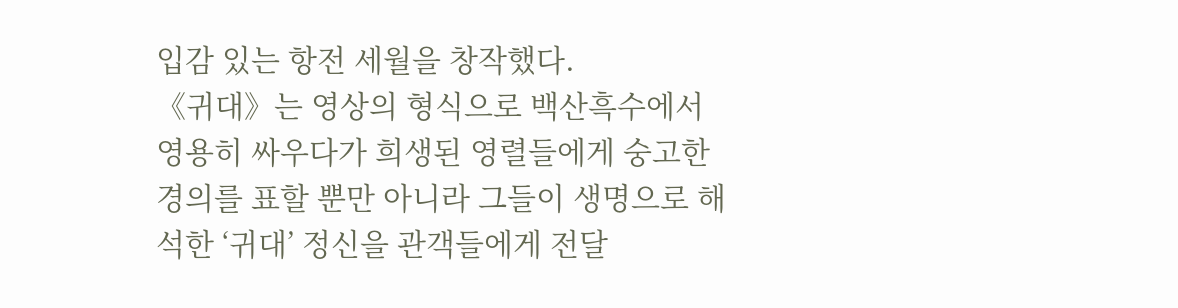입감 있는 항전 세월을 창작했다.
《귀대》는 영상의 형식으로 백산흑수에서 영용히 싸우다가 희생된 영렬들에게 숭고한 경의를 표할 뿐만 아니라 그들이 생명으로 해석한 ‘귀대’ 정신을 관객들에게 전달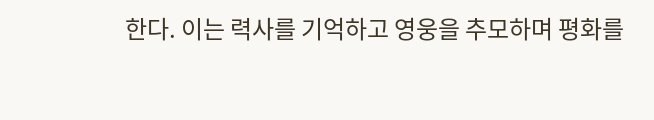한다. 이는 력사를 기억하고 영웅을 추모하며 평화를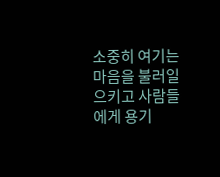소중히 여기는 마음을 불러일으키고 사람들에게 용기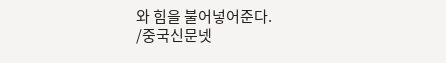와 힘을 불어넣어준다.
/중국신문넷